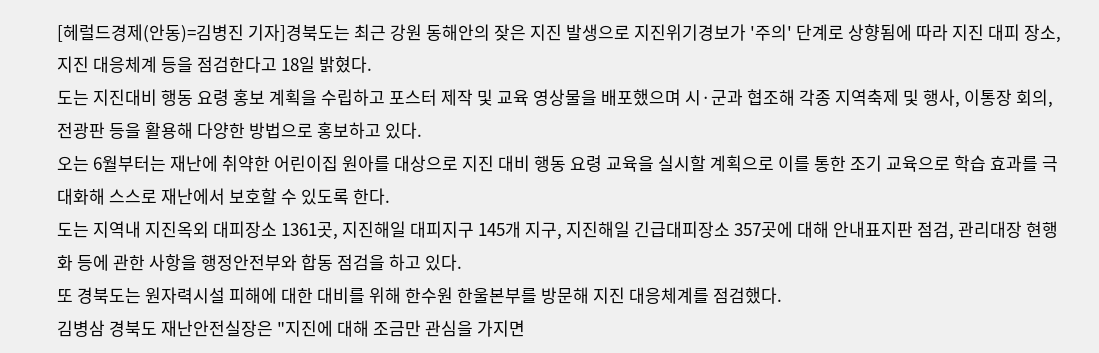[헤럴드경제(안동)=김병진 기자]경북도는 최근 강원 동해안의 잦은 지진 발생으로 지진위기경보가 '주의' 단계로 상향됨에 따라 지진 대피 장소, 지진 대응체계 등을 점검한다고 18일 밝혔다.
도는 지진대비 행동 요령 홍보 계획을 수립하고 포스터 제작 및 교육 영상물을 배포했으며 시·군과 협조해 각종 지역축제 및 행사, 이통장 회의, 전광판 등을 활용해 다양한 방법으로 홍보하고 있다.
오는 6월부터는 재난에 취약한 어린이집 원아를 대상으로 지진 대비 행동 요령 교육을 실시할 계획으로 이를 통한 조기 교육으로 학습 효과를 극대화해 스스로 재난에서 보호할 수 있도록 한다.
도는 지역내 지진옥외 대피장소 1361곳, 지진해일 대피지구 145개 지구, 지진해일 긴급대피장소 357곳에 대해 안내표지판 점검, 관리대장 현행화 등에 관한 사항을 행정안전부와 합동 점검을 하고 있다.
또 경북도는 원자력시설 피해에 대한 대비를 위해 한수원 한울본부를 방문해 지진 대응체계를 점검했다.
김병삼 경북도 재난안전실장은 "지진에 대해 조금만 관심을 가지면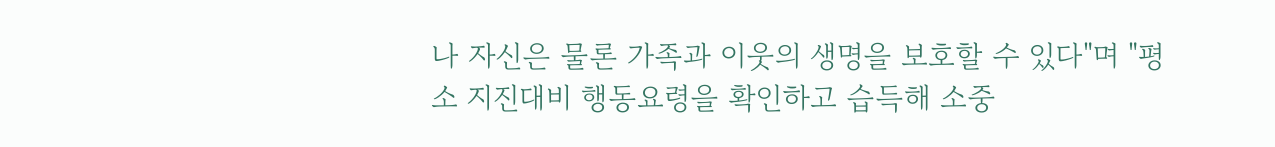나 자신은 물론 가족과 이웃의 생명을 보호할 수 있다"며 "평소 지진대비 행동요령을 확인하고 습득해 소중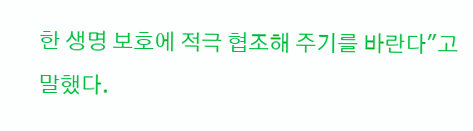한 생명 보호에 적극 협조해 주기를 바란다"고 말했다.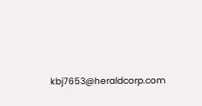kbj7653@heraldcorp.com